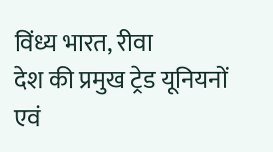विंध्य भारत, रीवा
देश की प्रमुख ट्रेड यूनियनों एवं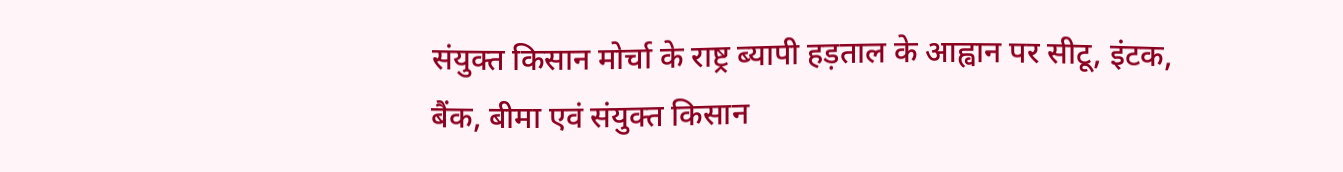संयुक्त किसान मोर्चा के राष्ट्र ब्यापी हड़ताल के आह्वान पर सीटू, इंटक, बैंक, बीमा एवं संयुक्त किसान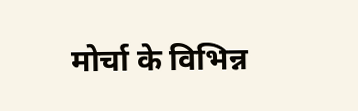मोर्चा के विभिन्न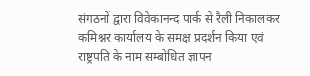संगठनों द्वारा विवेकानन्द पार्क से रैली निकालकर कमिश्नर कार्यालय के समक्ष प्रदर्शन किया एवं राष्ट्रपति के नाम सम्बोधित ज्ञापन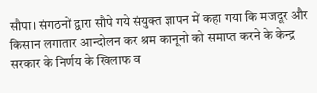सौपा। संगठनों द्वारा सौपे गये संयुक्त ज्ञापन में कहा गया कि मजदूर और किसान लगातार आन्दोलन कर श्रम कानूनो को समाप्त करने के केन्द्र सरकार के निर्णय के खिलाफ व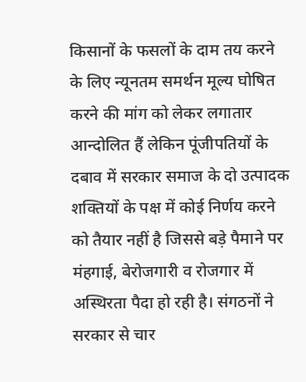किसानों के फसलों के दाम तय करने के लिए न्यूनतम समर्थन मूल्य घोषित करने की मांग को लेकर लगातार आन्दोलित हैं लेकिन पूंजीपतियों के दबाव में सरकार समाज के दो उत्पादक शक्तियों के पक्ष में कोई निर्णय करने को तैयार नहीं है जिससे बड़े पैमाने पर मंहगाई, बेरोजगारी व रोजगार में अस्थिरता पैदा हो रही है। संगठनों ने सरकार से चार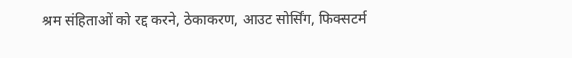श्रम संहिताओं को रद्द करने, ठेकाकरण, आउट सोर्सिंग, फिक्सटर्म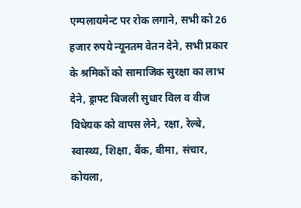एम्पलायमेन्ट पर रोक लगाने, सभी को 26 हजार रुपये न्यूनतम वेतन देने, सभी प्रकार के श्रमिकों को सामाजिक सुरक्षा का लाभ देने, ड्राफ्ट बिजली सुधार विल व वीज विधेयक को वापस लेने, रक्षा, रेल्बे, स्वास्थ्य, शिक्षा, बैंक, बीमा, संचार, कोयला,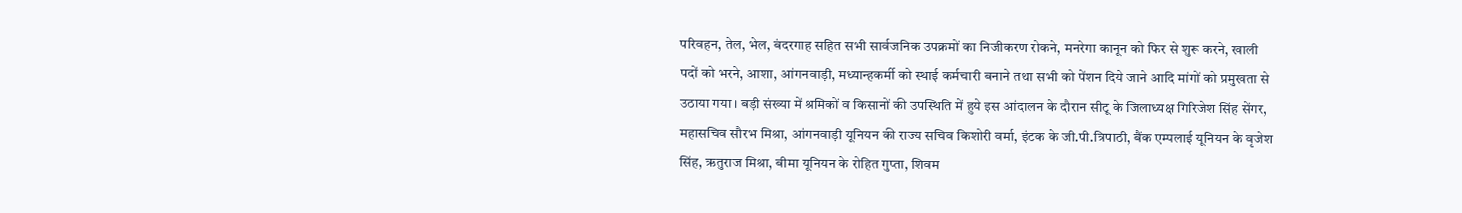परिवहन, तेल, भेल, बंदरगाह सहित सभी सार्वजनिक उपक्रमों का निजीकरण रोकने, मनरेगा कानून को फिर से शुरू करने, खाली पदों को भरने, आशा, आंगनवाड़ी, मध्यान्हकर्मी को स्थाई कर्मचारी बनाने तथा सभी को पेंशन दिये जाने आदि मांगों को प्रमुखता से उठाया गया। बड़ी संख्या में श्रमिकों व किसानों की उपस्थिति में हुये इस आंदालन के दौरान सीटू के जिलाध्यक्ष गिरिजेश सिंह सेंगर, महासचिव सौरभ मिश्रा, आंगनवाड़ी यूनियन की राज्य सचिव किशोरी वर्मा, इंटक के जी.पी.त्रिपाठी, बैंक एम्पलाई यूनियन के वृजेश सिंह, ऋतुराज मिश्रा, बीमा यूनियन के रोहित गुप्ता, शिवम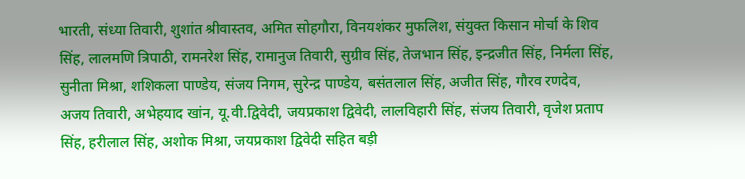भारती, संध्या तिवारी, शुशांत श्रीवास्तव, अमित सोहगौरा, विनयशंकर मुफलिश, संयुक्त किसान मोर्चा के शिव सिंह, लालमणि त्रिपाठी, रामनरेश सिंह, रामानुज तिवारी, सुग्रीव सिंह, तेजभान सिंह, इन्द्रजीत सिंह, निर्मला सिंह, सुनीता मिश्रा, शशिकला पाण्डेय, संजय निगम, सुरेन्द्र पाण्डेय, बसंतलाल सिंह, अजीत सिंह, गौरव रणदेव, अजय तिवारी, अभेहयाद खांन, यू.वी.द्विवेदी, जयप्रकाश द्विवेदी, लालविहारी सिंह, संजय तिवारी, वृजेश प्रताप सिंह, हरीलाल सिंह, अशोक मिश्रा, जयप्रकाश द्विवेदी सहित बड़ी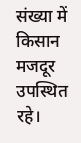संख्या में किसान मजदूर उपस्थित रहे।